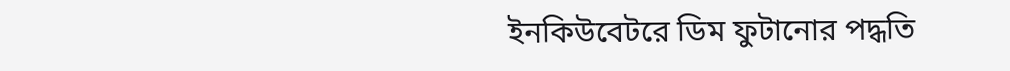ইনকিউবেটরে ডিম ফুটানোর পদ্ধতি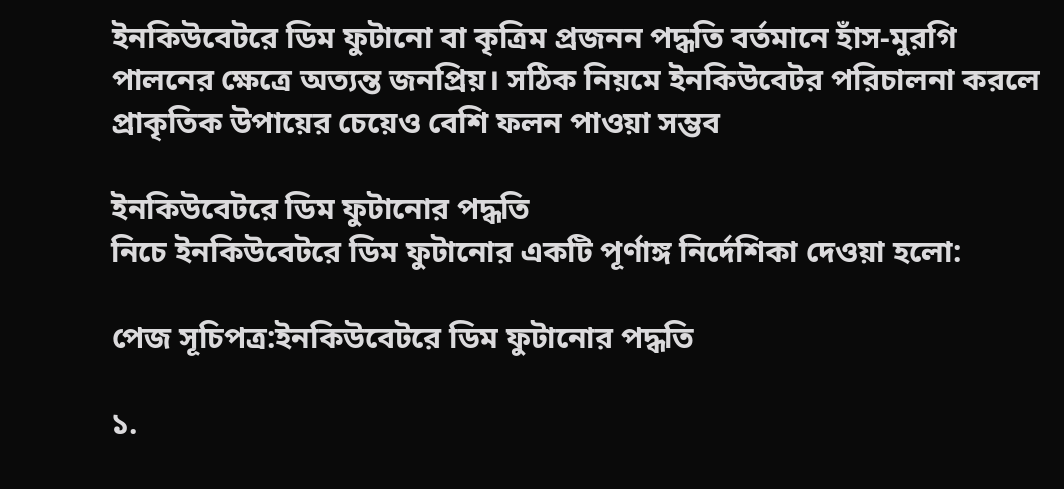ইনকিউবেটরে ডিম ফুটানো বা কৃত্রিম প্রজনন পদ্ধতি বর্তমানে হাঁস-মুরগি পালনের ক্ষেত্রে অত্যন্ত জনপ্রিয়। সঠিক নিয়মে ইনকিউবেটর পরিচালনা করলে প্রাকৃতিক উপায়ের চেয়েও বেশি ফলন পাওয়া সম্ভব

ইনকিউবেটরে ডিম ফুটানোর পদ্ধতি
নিচে ইনকিউবেটরে ডিম ফুটানোর একটি পূর্ণাঙ্গ নির্দেশিকা দেওয়া হলো:

পেজ সূচিপত্র:ইনকিউবেটরে ডিম ফুটানোর পদ্ধতি

১.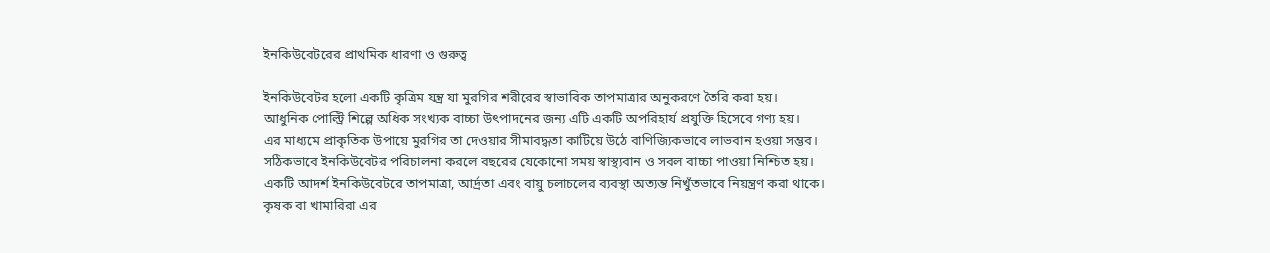ইনকিউবেটরের প্রাথমিক ধারণা ও গুরুত্ব

ইনকিউবেটর হলো একটি কৃত্রিম যন্ত্র যা মুরগির শরীরের স্বাভাবিক তাপমাত্রার অনুকরণে তৈরি করা হয়।
আধুনিক পোল্ট্রি শিল্পে অধিক সংখ্যক বাচ্চা উৎপাদনের জন্য এটি একটি অপরিহার্য প্রযুক্তি হিসেবে গণ্য হয়।
এর মাধ্যমে প্রাকৃতিক উপায়ে মুরগির তা দেওয়ার সীমাবদ্ধতা কাটিয়ে উঠে বাণিজ্যিকভাবে লাভবান হওয়া সম্ভব।
সঠিকভাবে ইনকিউবেটর পরিচালনা করলে বছরের যেকোনো সময় স্বাস্থ্যবান ও সবল বাচ্চা পাওয়া নিশ্চিত হয়।
একটি আদর্শ ইনকিউবেটরে তাপমাত্রা, আর্দ্রতা এবং বায়ু চলাচলের ব্যবস্থা অত্যন্ত নিখুঁতভাবে নিয়ন্ত্রণ করা থাকে।
কৃষক বা খামারিরা এর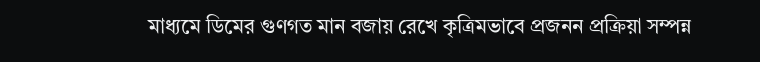মাধ্যমে ডিমের গুণগত মান বজায় রেখে কৃত্রিমভাবে প্রজনন প্রক্রিয়া সম্পন্ন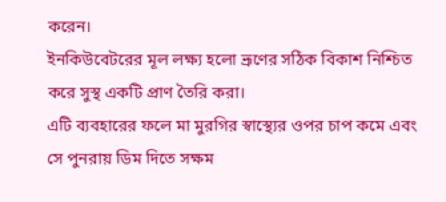করেন।
ইনকিউবেটরের মূল লক্ষ্য হলো ভ্রূণের সঠিক বিকাশ নিশ্চিত করে সুস্থ একটি প্রাণ তৈরি করা।
এটি ব্যবহারের ফলে মা মুরগির স্বাস্থ্যের ওপর চাপ কমে এবং সে পুনরায় ডিম দিতে সক্ষম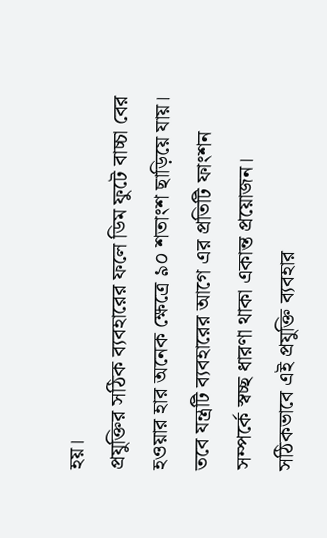হয়।
প্রযুক্তির সঠিক ব্যবহারের ফলে ডিম ফুটে বাচ্চা বের হওয়ার হার অনেক ক্ষেত্রে ৯০ শতাংশ ছাড়িয়ে যায়।
তবে যন্ত্রটি ব্যবহারের আগে এর প্রতিটি ফাংশন সম্পর্কে স্বচ্ছ ধারণা থাকা একান্ত প্রয়োজন।
সঠিকভাবে এই প্রযুক্তি ব্যবহার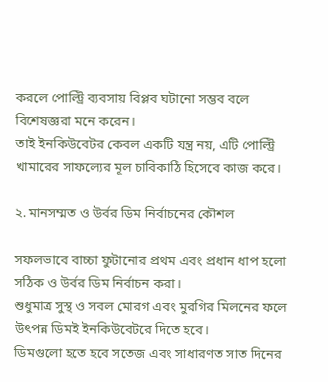করলে পোল্ট্রি ব্যবসায় বিপ্লব ঘটানো সম্ভব বলে বিশেষজ্ঞরা মনে করেন।
তাই ইনকিউবেটর কেবল একটি যন্ত্র নয়, এটি পোল্ট্রি খামারের সাফল্যের মূল চাবিকাঠি হিসেবে কাজ করে।

২. মানসম্মত ও উর্বর ডিম নির্বাচনের কৌশল

সফলভাবে বাচ্চা ফুটানোর প্রথম এবং প্রধান ধাপ হলো সঠিক ও উর্বর ডিম নির্বাচন করা।
শুধুমাত্র সুস্থ ও সবল মোরগ এবং মুরগির মিলনের ফলে উৎপন্ন ডিমই ইনকিউবেটরে দিতে হবে।
ডিমগুলো হতে হবে সতেজ এবং সাধারণত সাত দিনের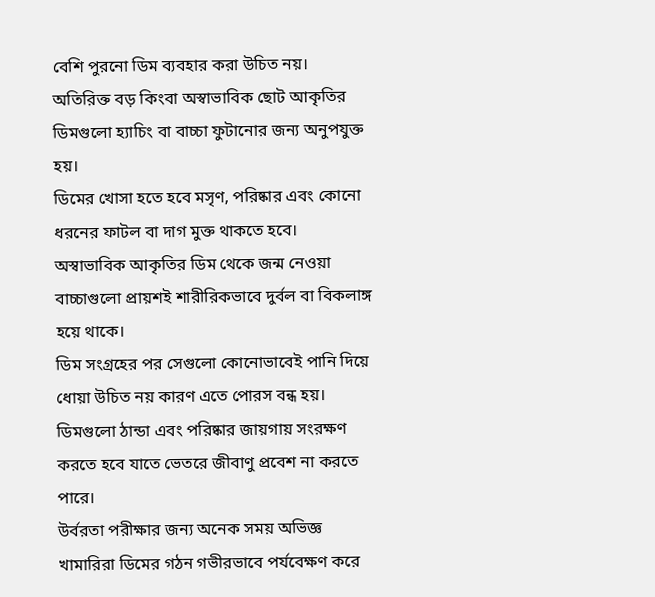বেশি পুরনো ডিম ব্যবহার করা উচিত নয়।
অতিরিক্ত বড় কিংবা অস্বাভাবিক ছোট আকৃতির ডিমগুলো হ্যাচিং বা বাচ্চা ফুটানোর জন্য অনুপযুক্ত হয়।
ডিমের খোসা হতে হবে মসৃণ, পরিষ্কার এবং কোনো ধরনের ফাটল বা দাগ মুক্ত থাকতে হবে।
অস্বাভাবিক আকৃতির ডিম থেকে জন্ম নেওয়া বাচ্চাগুলো প্রায়শই শারীরিকভাবে দুর্বল বা বিকলাঙ্গ হয়ে থাকে।
ডিম সংগ্রহের পর সেগুলো কোনোভাবেই পানি দিয়ে ধোয়া উচিত নয় কারণ এতে পোরস বন্ধ হয়।
ডিমগুলো ঠান্ডা এবং পরিষ্কার জায়গায় সংরক্ষণ করতে হবে যাতে ভেতরে জীবাণু প্রবেশ না করতে পারে।
উর্বরতা পরীক্ষার জন্য অনেক সময় অভিজ্ঞ খামারিরা ডিমের গঠন গভীরভাবে পর্যবেক্ষণ করে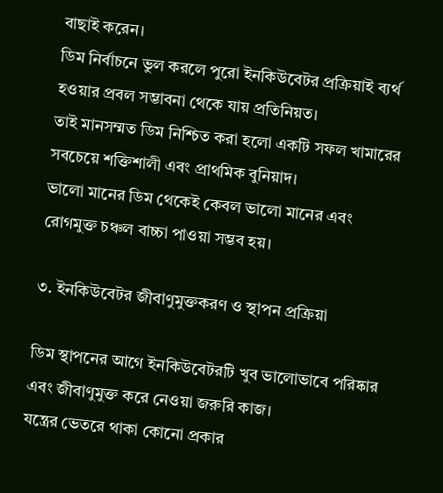বাছাই করেন।
ডিম নির্বাচনে ভুল করলে পুরো ইনকিউবেটর প্রক্রিয়াই ব্যর্থ হওয়ার প্রবল সম্ভাবনা থেকে যায় প্রতিনিয়ত।
তাই মানসম্মত ডিম নিশ্চিত করা হলো একটি সফল খামারের সবচেয়ে শক্তিশালী এবং প্রাথমিক বুনিয়াদ।
ভালো মানের ডিম থেকেই কেবল ভালো মানের এবং রোগমুক্ত চঞ্চল বাচ্চা পাওয়া সম্ভব হয়।

৩. ইনকিউবেটর জীবাণুমুক্তকরণ ও স্থাপন প্রক্রিয়া

ডিম স্থাপনের আগে ইনকিউবেটরটি খুব ভালোভাবে পরিষ্কার এবং জীবাণুমুক্ত করে নেওয়া জরুরি কাজ।
যন্ত্রের ভেতরে থাকা কোনো প্রকার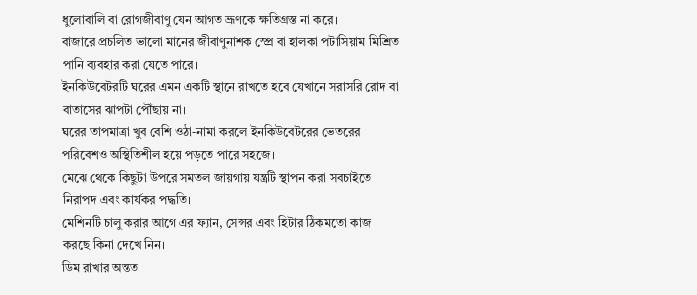ধুলোবালি বা রোগজীবাণু যেন আগত ভ্রূণকে ক্ষতিগ্রস্ত না করে।
বাজারে প্রচলিত ভালো মানের জীবাণুনাশক স্প্রে বা হালকা পটাসিয়াম মিশ্রিত পানি ব্যবহার করা যেতে পারে।
ইনকিউবেটরটি ঘরের এমন একটি স্থানে রাখতে হবে যেখানে সরাসরি রোদ বা বাতাসের ঝাপটা পৌঁছায় না।
ঘরের তাপমাত্রা খুব বেশি ওঠা-নামা করলে ইনকিউবেটরের ভেতরের পরিবেশও অস্থিতিশীল হয়ে পড়তে পারে সহজে।
মেঝে থেকে কিছুটা উপরে সমতল জায়গায় যন্ত্রটি স্থাপন করা সবচাইতে নিরাপদ এবং কার্যকর পদ্ধতি।
মেশিনটি চালু করার আগে এর ফ্যান, সেন্সর এবং হিটার ঠিকমতো কাজ করছে কিনা দেখে নিন।
ডিম রাখার অন্তত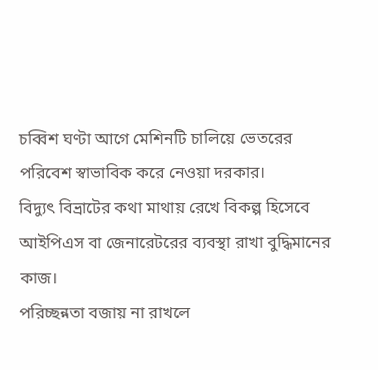চব্বিশ ঘণ্টা আগে মেশিনটি চালিয়ে ভেতরের পরিবেশ স্বাভাবিক করে নেওয়া দরকার।
বিদ্যুৎ বিভ্রাটের কথা মাথায় রেখে বিকল্প হিসেবে আইপিএস বা জেনারেটরের ব্যবস্থা রাখা বুদ্ধিমানের কাজ।
পরিচ্ছন্নতা বজায় না রাখলে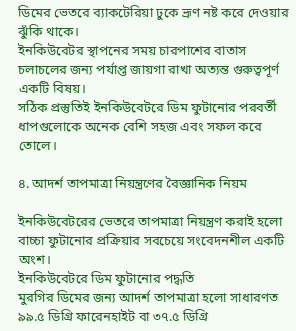ডিমের ভেতরে ব্যাকটেরিয়া ঢুকে ভ্রূণ নষ্ট করে দেওয়ার ঝুঁকি থাকে।
ইনকিউবেটর স্থাপনের সময় চারপাশের বাতাস চলাচলের জন্য পর্যাপ্ত জায়গা রাখা অত্যন্ত গুরুত্বপূর্ণ একটি বিষয়।
সঠিক প্রস্তুতিই ইনকিউবেটরে ডিম ফুটানোর পরবর্তী ধাপগুলোকে অনেক বেশি সহজ এবং সফল করে তোলে।

৪. আদর্শ তাপমাত্রা নিয়ন্ত্রণের বৈজ্ঞানিক নিয়ম

ইনকিউবেটরের ভেতরে তাপমাত্রা নিয়ন্ত্রণ করাই হলো বাচ্চা ফুটানোর প্রক্রিয়ার সবচেয়ে সংবেদনশীল একটি অংশ।
ইনকিউবেটরে ডিম ফুটানোর পদ্ধতি
মুরগির ডিমের জন্য আদর্শ তাপমাত্রা হলো সাধারণত ৯৯.৫ ডিগ্রি ফারেনহাইট বা ৩৭.৫ ডিগ্রি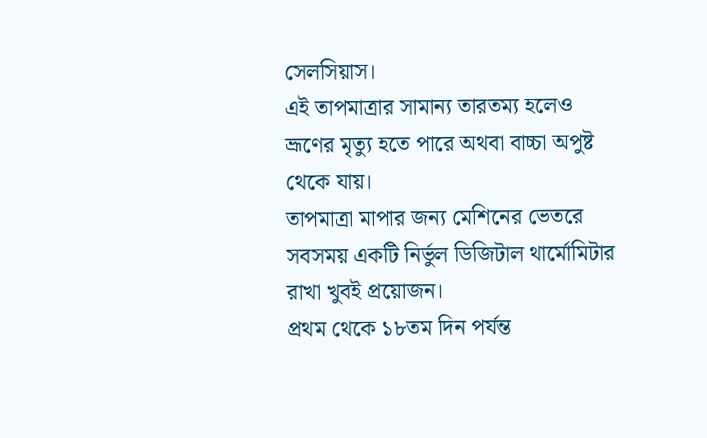সেলসিয়াস।
এই তাপমাত্রার সামান্য তারতম্য হলেও ভ্রূণের মৃত্যু হতে পারে অথবা বাচ্চা অপুষ্ট থেকে যায়।
তাপমাত্রা মাপার জন্য মেশিনের ভেতরে সবসময় একটি নির্ভুল ডিজিটাল থার্মোমিটার রাখা খুবই প্রয়োজন।
প্রথম থেকে ১৮তম দিন পর্যন্ত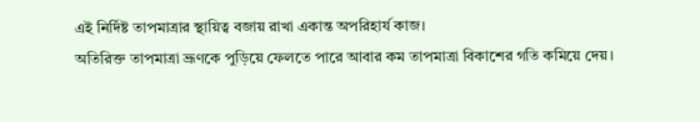এই নির্দিষ্ট তাপমাত্রার স্থায়িত্ব বজায় রাখা একান্ত অপরিহার্য কাজ।
অতিরিক্ত তাপমাত্রা ভ্রূণকে পুড়িয়ে ফেলতে পারে আবার কম তাপমাত্রা বিকাশের গতি কমিয়ে দেয়।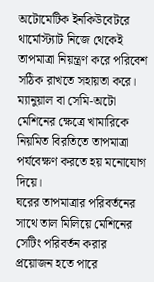অটোমেটিক ইনকিউবেটরে থার্মোস্ট্যাট নিজে থেকেই তাপমাত্রা নিয়ন্ত্রণ করে পরিবেশ সঠিক রাখতে সহায়তা করে।
ম্যানুয়াল বা সেমি-অটো মেশিনের ক্ষেত্রে খামারিকে নিয়মিত বিরতিতে তাপমাত্রা পর্যবেক্ষণ করতে হয় মনোযোগ দিয়ে।
ঘরের তাপমাত্রার পরিবর্তনের সাথে তাল মিলিয়ে মেশিনের সেটিং পরিবর্তন করার প্রয়োজন হতে পারে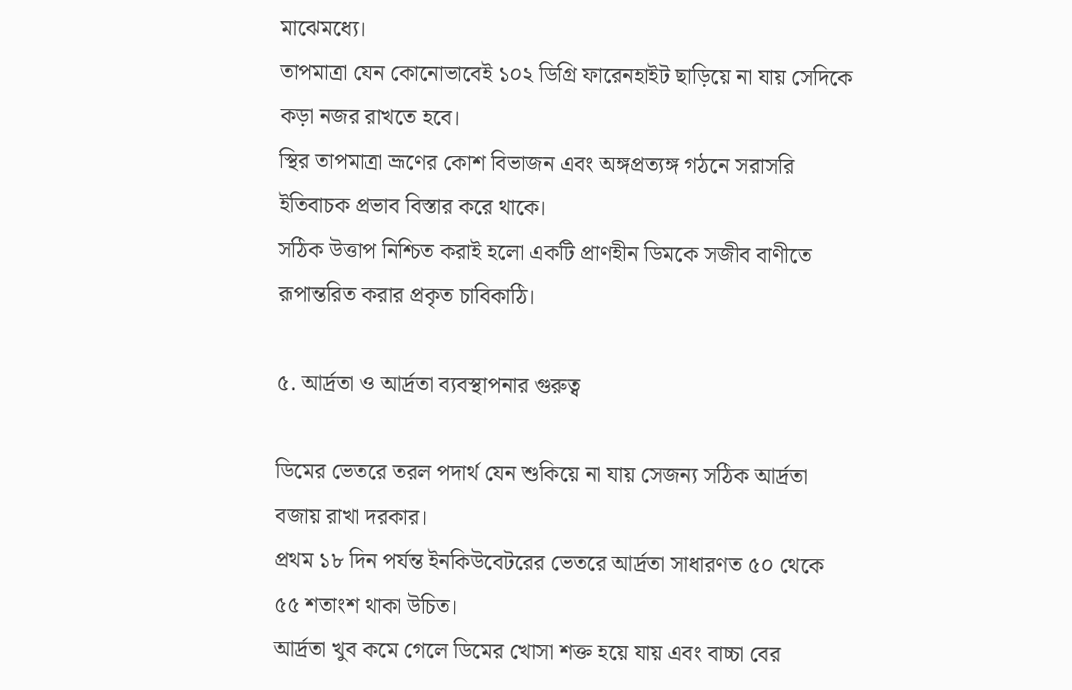মাঝেমধ্যে।
তাপমাত্রা যেন কোনোভাবেই ১০২ ডিগ্রি ফারেনহাইট ছাড়িয়ে না যায় সেদিকে কড়া নজর রাখতে হবে।
স্থির তাপমাত্রা ভ্রূণের কোশ বিভাজন এবং অঙ্গপ্রত্যঙ্গ গঠনে সরাসরি ইতিবাচক প্রভাব বিস্তার করে থাকে।
সঠিক উত্তাপ নিশ্চিত করাই হলো একটি প্রাণহীন ডিমকে সজীব বাণীতে রূপান্তরিত করার প্রকৃত চাবিকাঠি।

৫. আর্দ্রতা ও আর্দ্রতা ব্যবস্থাপনার গুরুত্ব

ডিমের ভেতরে তরল পদার্থ যেন শুকিয়ে না যায় সেজন্য সঠিক আর্দ্রতা বজায় রাখা দরকার।
প্রথম ১৮ দিন পর্যন্ত ইনকিউবেটরের ভেতরে আর্দ্রতা সাধারণত ৫০ থেকে ৫৫ শতাংশ থাকা উচিত।
আর্দ্রতা খুব কমে গেলে ডিমের খোসা শক্ত হয়ে যায় এবং বাচ্চা বের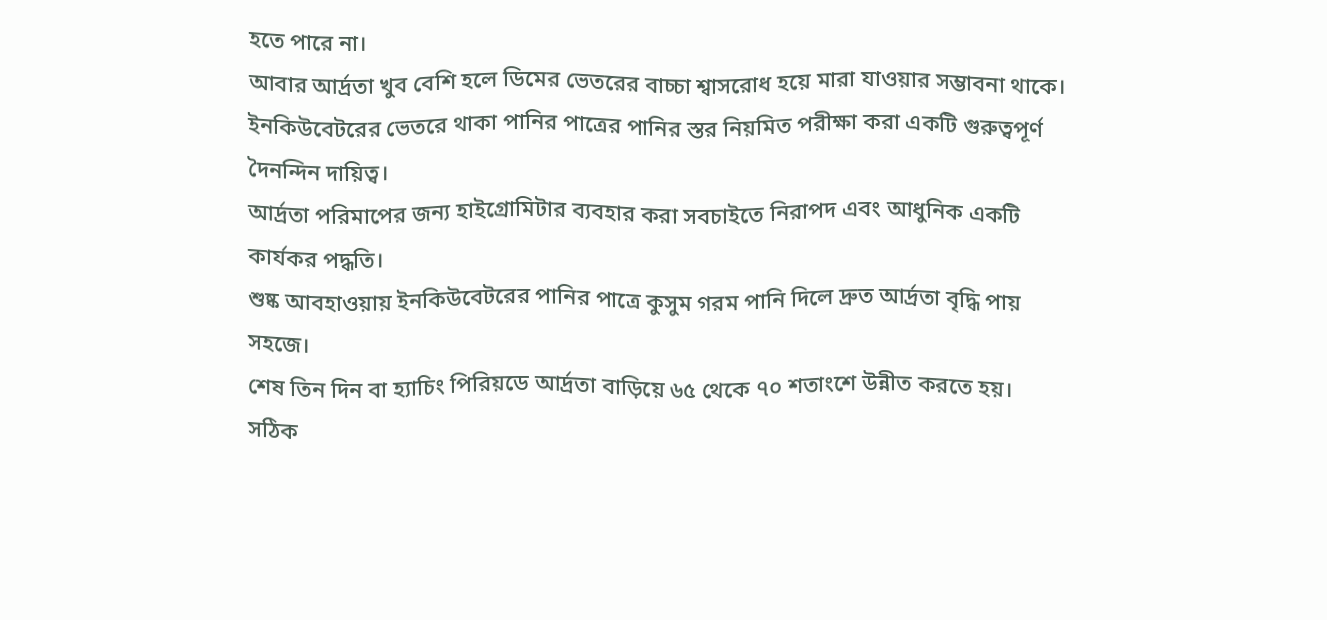হতে পারে না।
আবার আর্দ্রতা খুব বেশি হলে ডিমের ভেতরের বাচ্চা শ্বাসরোধ হয়ে মারা যাওয়ার সম্ভাবনা থাকে।
ইনকিউবেটরের ভেতরে থাকা পানির পাত্রের পানির স্তর নিয়মিত পরীক্ষা করা একটি গুরুত্বপূর্ণ দৈনন্দিন দায়িত্ব।
আর্দ্রতা পরিমাপের জন্য হাইগ্রোমিটার ব্যবহার করা সবচাইতে নিরাপদ এবং আধুনিক একটি কার্যকর পদ্ধতি।
শুষ্ক আবহাওয়ায় ইনকিউবেটরের পানির পাত্রে কুসুম গরম পানি দিলে দ্রুত আর্দ্রতা বৃদ্ধি পায় সহজে।
শেষ তিন দিন বা হ্যাচিং পিরিয়ডে আর্দ্রতা বাড়িয়ে ৬৫ থেকে ৭০ শতাংশে উন্নীত করতে হয়।
সঠিক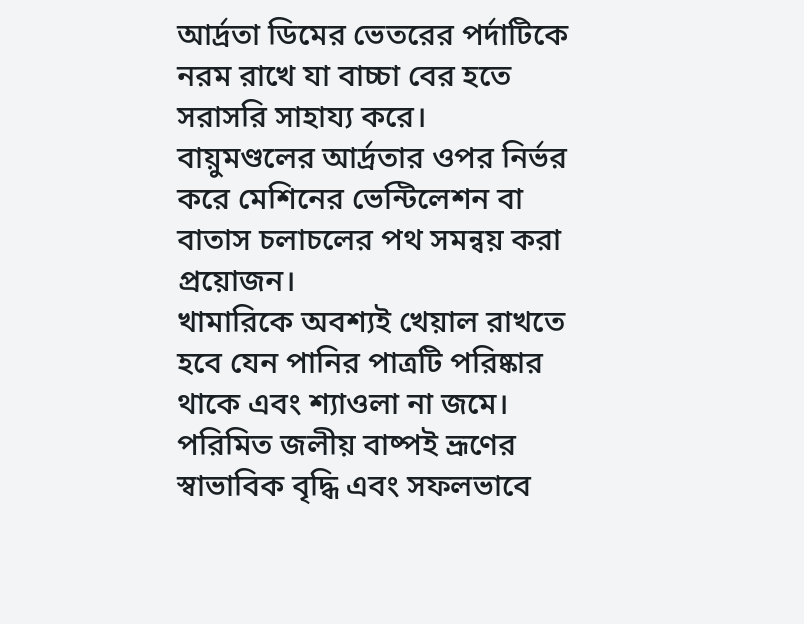আর্দ্রতা ডিমের ভেতরের পর্দাটিকে নরম রাখে যা বাচ্চা বের হতে সরাসরি সাহায্য করে।
বায়ুমণ্ডলের আর্দ্রতার ওপর নির্ভর করে মেশিনের ভেন্টিলেশন বা বাতাস চলাচলের পথ সমন্বয় করা প্রয়োজন।
খামারিকে অবশ্যই খেয়াল রাখতে হবে যেন পানির পাত্রটি পরিষ্কার থাকে এবং শ্যাওলা না জমে।
পরিমিত জলীয় বাষ্পই ভ্রূণের স্বাভাবিক বৃদ্ধি এবং সফলভাবে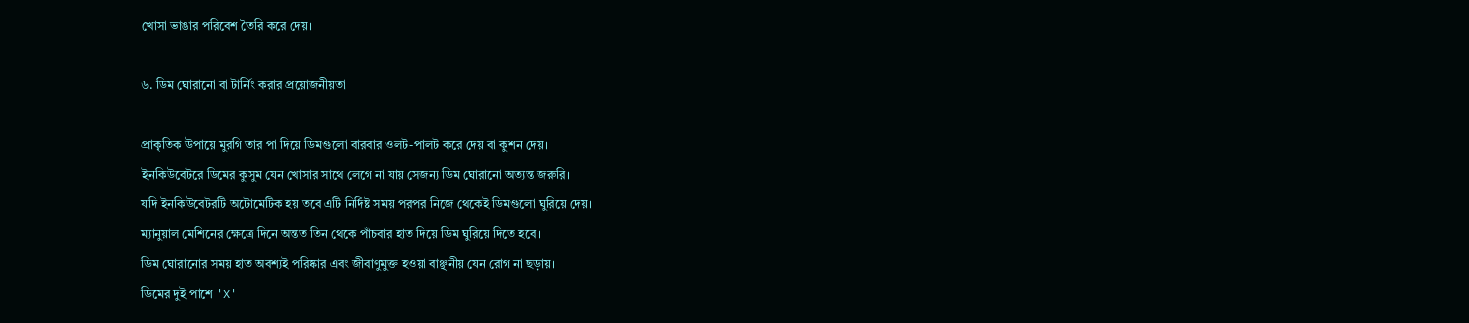খোসা ভাঙার পরিবেশ তৈরি করে দেয়।

৬. ডিম ঘোরানো বা টার্নিং করার প্রয়োজনীয়তা

প্রাকৃতিক উপায়ে মুরগি তার পা দিয়ে ডিমগুলো বারবার ওলট-পালট করে দেয় বা কুশন দেয়।
ইনকিউবেটরে ডিমের কুসুম যেন খোসার সাথে লেগে না যায় সেজন্য ডিম ঘোরানো অত্যন্ত জরুরি।
যদি ইনকিউবেটরটি অটোমেটিক হয় তবে এটি নির্দিষ্ট সময় পরপর নিজে থেকেই ডিমগুলো ঘুরিয়ে দেয়।
ম্যানুয়াল মেশিনের ক্ষেত্রে দিনে অন্তত তিন থেকে পাঁচবার হাত দিয়ে ডিম ঘুরিয়ে দিতে হবে।
ডিম ঘোরানোর সময় হাত অবশ্যই পরিষ্কার এবং জীবাণুমুক্ত হওয়া বাঞ্ছনীয় যেন রোগ না ছড়ায়।
ডিমের দুই পাশে 'X'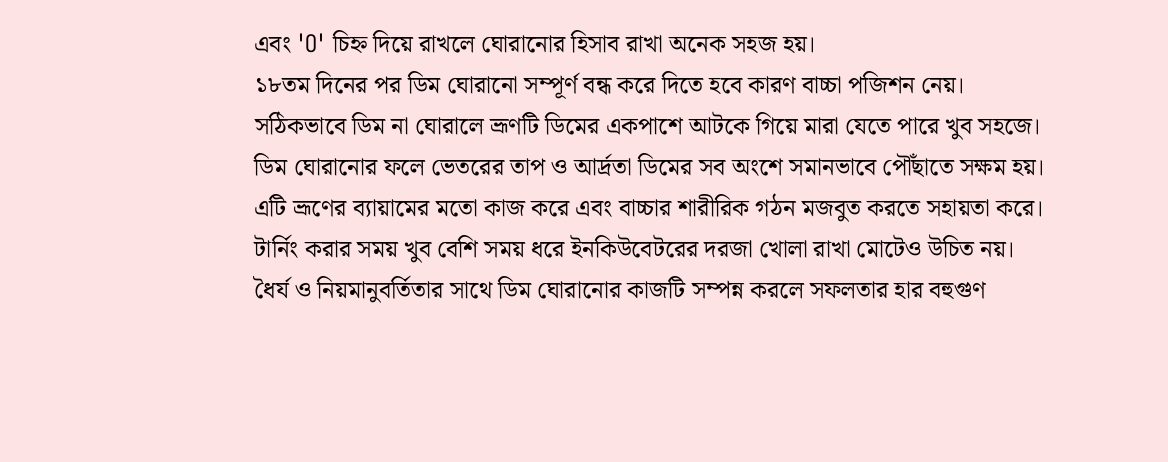এবং 'O' চিহ্ন দিয়ে রাখলে ঘোরানোর হিসাব রাখা অনেক সহজ হয়।
১৮তম দিনের পর ডিম ঘোরানো সম্পূর্ণ বন্ধ করে দিতে হবে কারণ বাচ্চা পজিশন নেয়।
সঠিকভাবে ডিম না ঘোরালে ভ্রূণটি ডিমের একপাশে আটকে গিয়ে মারা যেতে পারে খুব সহজে।
ডিম ঘোরানোর ফলে ভেতরের তাপ ও আর্দ্রতা ডিমের সব অংশে সমানভাবে পৌঁছাতে সক্ষম হয়।
এটি ভ্রূণের ব্যায়ামের মতো কাজ করে এবং বাচ্চার শারীরিক গঠন মজবুত করতে সহায়তা করে।
টার্নিং করার সময় খুব বেশি সময় ধরে ইনকিউবেটরের দরজা খোলা রাখা মোটেও উচিত নয়।
ধৈর্য ও নিয়মানুবর্তিতার সাথে ডিম ঘোরানোর কাজটি সম্পন্ন করলে সফলতার হার বহুগুণ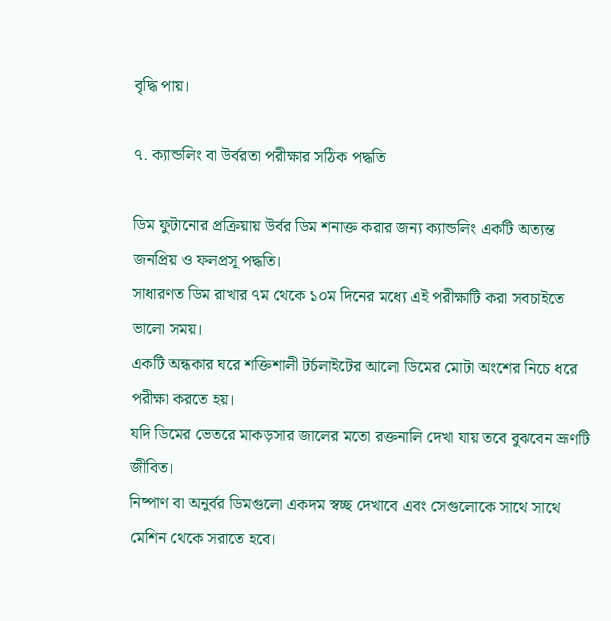বৃদ্ধি পায়।

৭. ক্যান্ডলিং বা উর্বরতা পরীক্ষার সঠিক পদ্ধতি

ডিম ফুটানোর প্রক্রিয়ায় উর্বর ডিম শনাক্ত করার জন্য ক্যান্ডলিং একটি অত্যন্ত জনপ্রিয় ও ফলপ্রসূ পদ্ধতি।
সাধারণত ডিম রাখার ৭ম থেকে ১০ম দিনের মধ্যে এই পরীক্ষাটি করা সবচাইতে ভালো সময়।
একটি অন্ধকার ঘরে শক্তিশালী টর্চলাইটের আলো ডিমের মোটা অংশের নিচে ধরে পরীক্ষা করতে হয়।
যদি ডিমের ভেতরে মাকড়সার জালের মতো রক্তনালি দেখা যায় তবে বুঝবেন ভ্রূণটি জীবিত।
নিষ্পাণ বা অনুর্বর ডিমগুলো একদম স্বচ্ছ দেখাবে এবং সেগুলোকে সাথে সাথে মেশিন থেকে সরাতে হবে।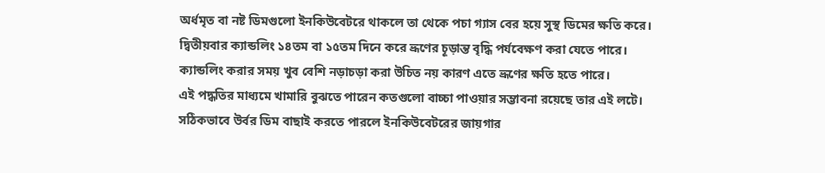অর্ধমৃত বা নষ্ট ডিমগুলো ইনকিউবেটরে থাকলে তা থেকে পচা গ্যাস বের হয়ে সুস্থ ডিমের ক্ষতি করে।
দ্বিতীয়বার ক্যান্ডলিং ১৪তম বা ১৫তম দিনে করে ভ্রূণের চূড়ান্ত বৃদ্ধি পর্যবেক্ষণ করা যেতে পারে।
ক্যান্ডলিং করার সময় খুব বেশি নড়াচড়া করা উচিত নয় কারণ এতে ভ্রূণের ক্ষতি হতে পারে।
এই পদ্ধতির মাধ্যমে খামারি বুঝতে পারেন কতগুলো বাচ্চা পাওয়ার সম্ভাবনা রয়েছে তার এই লটে।
সঠিকভাবে উর্বর ডিম বাছাই করতে পারলে ইনকিউবেটরের জায়গার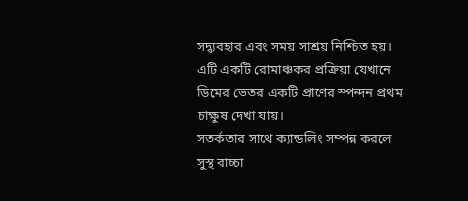সদ্ব্যবহার এবং সময় সাশ্রয় নিশ্চিত হয়।
এটি একটি রোমাঞ্চকর প্রক্রিয়া যেখানে ডিমের ভেতর একটি প্রাণের স্পন্দন প্রথম চাক্ষুষ দেখা যায়।
সতর্কতার সাথে ক্যান্ডলিং সম্পন্ন করলে সুস্থ বাচ্চা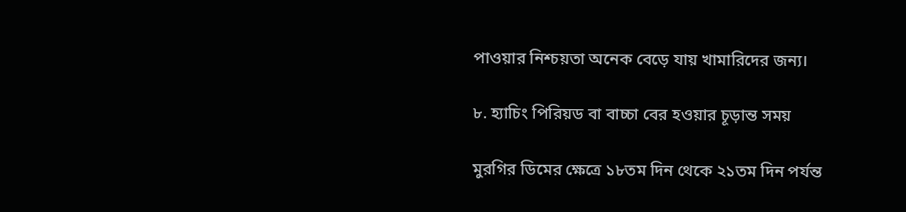পাওয়ার নিশ্চয়তা অনেক বেড়ে যায় খামারিদের জন্য।

৮. হ্যাচিং পিরিয়ড বা বাচ্চা বের হওয়ার চূড়ান্ত সময়

মুরগির ডিমের ক্ষেত্রে ১৮তম দিন থেকে ২১তম দিন পর্যন্ত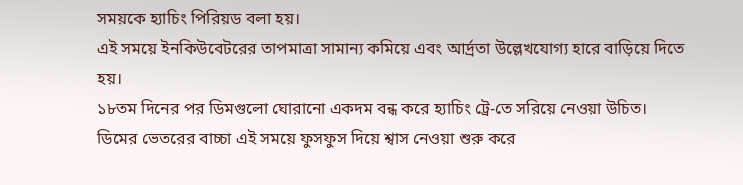সময়কে হ্যাচিং পিরিয়ড বলা হয়।
এই সময়ে ইনকিউবেটরের তাপমাত্রা সামান্য কমিয়ে এবং আর্দ্রতা উল্লেখযোগ্য হারে বাড়িয়ে দিতে হয়।
১৮তম দিনের পর ডিমগুলো ঘোরানো একদম বন্ধ করে হ্যাচিং ট্রে-তে সরিয়ে নেওয়া উচিত।
ডিমের ভেতরের বাচ্চা এই সময়ে ফুসফুস দিয়ে শ্বাস নেওয়া শুরু করে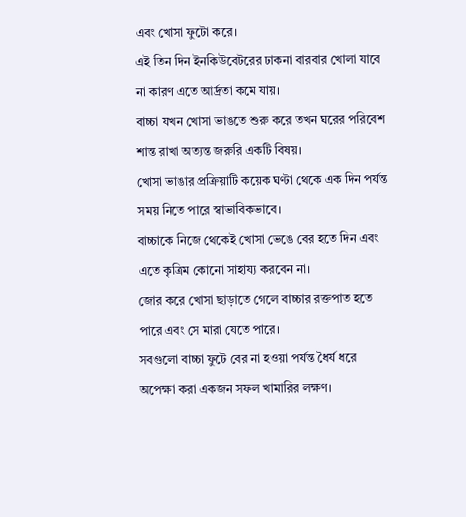এবং খোসা ফুটো করে।
এই তিন দিন ইনকিউবেটরের ঢাকনা বারবার খোলা যাবে না কারণ এতে আর্দ্রতা কমে যায়।
বাচ্চা যখন খোসা ভাঙতে শুরু করে তখন ঘরের পরিবেশ শান্ত রাখা অত্যন্ত জরুরি একটি বিষয়।
খোসা ভাঙার প্রক্রিয়াটি কয়েক ঘণ্টা থেকে এক দিন পর্যন্ত সময় নিতে পারে স্বাভাবিকভাবে।
বাচ্চাকে নিজে থেকেই খোসা ভেঙে বের হতে দিন এবং এতে কৃত্রিম কোনো সাহায্য করবেন না।
জোর করে খোসা ছাড়াতে গেলে বাচ্চার রক্তপাত হতে পারে এবং সে মারা যেতে পারে।
সবগুলো বাচ্চা ফুটে বের না হওয়া পর্যন্ত ধৈর্য ধরে অপেক্ষা করা একজন সফল খামারির লক্ষণ।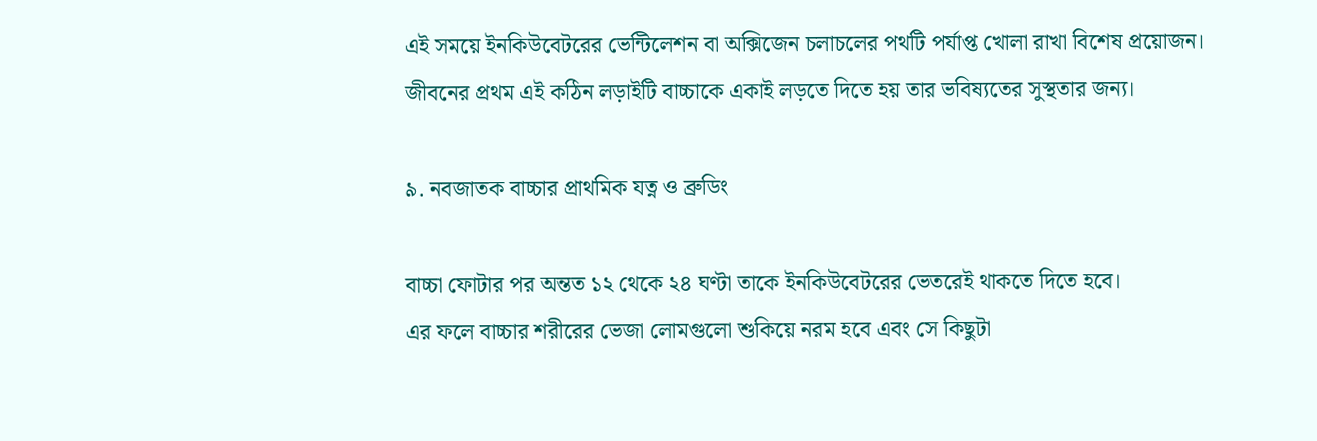এই সময়ে ইনকিউবেটরের ভেন্টিলেশন বা অক্সিজেন চলাচলের পথটি পর্যাপ্ত খোলা রাখা বিশেষ প্রয়োজন।
জীবনের প্রথম এই কঠিন লড়াইটি বাচ্চাকে একাই লড়তে দিতে হয় তার ভবিষ্যতের সুস্থতার জন্য।

৯. নবজাতক বাচ্চার প্রাথমিক যত্ন ও ব্রুডিং

বাচ্চা ফোটার পর অন্তত ১২ থেকে ২৪ ঘণ্টা তাকে ইনকিউবেটরের ভেতরেই থাকতে দিতে হবে।
এর ফলে বাচ্চার শরীরের ভেজা লোমগুলো শুকিয়ে নরম হবে এবং সে কিছুটা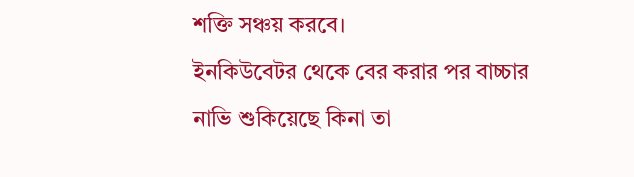শক্তি সঞ্চয় করবে।
ইনকিউবেটর থেকে বের করার পর বাচ্চার নাভি শুকিয়েছে কিনা তা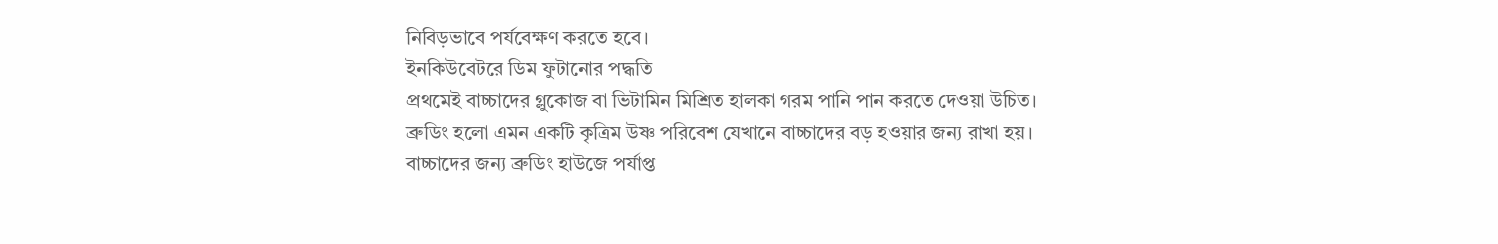নিবিড়ভাবে পর্যবেক্ষণ করতে হবে।
ইনকিউবেটরে ডিম ফুটানোর পদ্ধতি
প্রথমেই বাচ্চাদের গ্লুকোজ বা ভিটামিন মিশ্রিত হালকা গরম পানি পান করতে দেওয়া উচিত।
ব্রুডিং হলো এমন একটি কৃত্রিম উষ্ণ পরিবেশ যেখানে বাচ্চাদের বড় হওয়ার জন্য রাখা হয়।
বাচ্চাদের জন্য ব্রুডিং হাউজে পর্যাপ্ত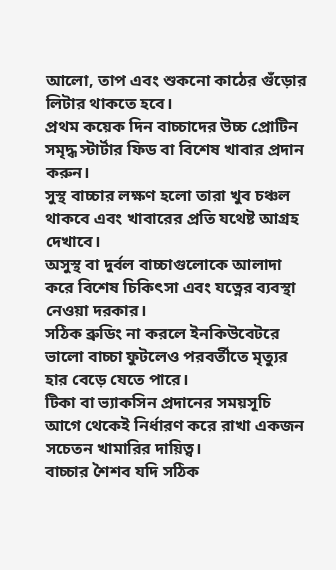আলো, তাপ এবং শুকনো কাঠের গুঁড়োর লিটার থাকতে হবে।
প্রথম কয়েক দিন বাচ্চাদের উচ্চ প্রোটিন সমৃদ্ধ স্টার্টার ফিড বা বিশেষ খাবার প্রদান করুন।
সুস্থ বাচ্চার লক্ষণ হলো তারা খুব চঞ্চল থাকবে এবং খাবারের প্রতি যথেষ্ট আগ্রহ দেখাবে।
অসুস্থ বা দুর্বল বাচ্চাগুলোকে আলাদা করে বিশেষ চিকিৎসা এবং যত্নের ব্যবস্থা নেওয়া দরকার।
সঠিক ব্রুডিং না করলে ইনকিউবেটরে ভালো বাচ্চা ফুটলেও পরবর্তীতে মৃত্যুর হার বেড়ে যেতে পারে।
টিকা বা ভ্যাকসিন প্রদানের সময়সূচি আগে থেকেই নির্ধারণ করে রাখা একজন সচেতন খামারির দায়িত্ব।
বাচ্চার শৈশব যদি সঠিক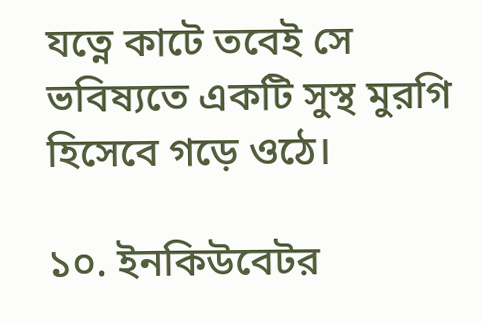যত্নে কাটে তবেই সে ভবিষ্যতে একটি সুস্থ মুরগি হিসেবে গড়ে ওঠে।

১০. ইনকিউবেটর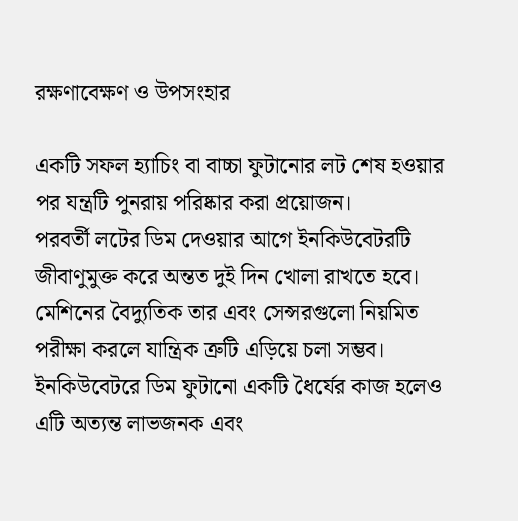রক্ষণাবেক্ষণ ও উপসংহার

একটি সফল হ্যাচিং বা বাচ্চা ফুটানোর লট শেষ হওয়ার পর যন্ত্রটি পুনরায় পরিষ্কার করা প্রয়োজন।
পরবর্তী লটের ডিম দেওয়ার আগে ইনকিউবেটরটি জীবাণুমুক্ত করে অন্তত দুই দিন খোলা রাখতে হবে।
মেশিনের বৈদ্যুতিক তার এবং সেন্সরগুলো নিয়মিত পরীক্ষা করলে যান্ত্রিক ত্রুটি এড়িয়ে চলা সম্ভব।
ইনকিউবেটরে ডিম ফুটানো একটি ধৈর্যের কাজ হলেও এটি অত্যন্ত লাভজনক এবং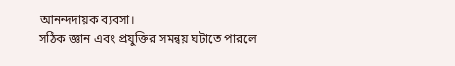আনন্দদায়ক ব্যবসা।
সঠিক জ্ঞান এবং প্রযুক্তির সমন্বয় ঘটাতে পারলে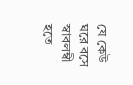যে কেউ ঘরে বসে স্বাবলম্বী হতে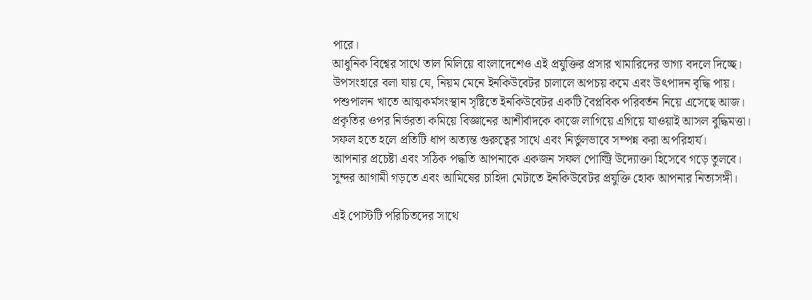পারে।
আধুনিক বিশ্বের সাথে তাল মিলিয়ে বাংলাদেশেও এই প্রযুক্তির প্রসার খামারিদের ভাগ্য বদলে দিচ্ছে।
উপসংহারে বলা যায় যে, নিয়ম মেনে ইনকিউবেটর চালালে অপচয় কমে এবং উৎপাদন বৃদ্ধি পায়।
পশুপালন খাতে আত্মকর্মসংস্থান সৃষ্টিতে ইনকিউবেটর একটি বৈপ্লবিক পরিবর্তন নিয়ে এসেছে আজ।
প্রকৃতির ওপর নির্ভরতা কমিয়ে বিজ্ঞানের আশীর্বাদকে কাজে লাগিয়ে এগিয়ে যাওয়াই আসল বুদ্ধিমত্তা।
সফল হতে হলে প্রতিটি ধাপ অত্যন্ত গুরুত্বের সাথে এবং নির্ভুলভাবে সম্পন্ন করা অপরিহার্য।
আপনার প্রচেষ্টা এবং সঠিক পদ্ধতি আপনাকে একজন সফল পোল্ট্রি উদ্যোক্তা হিসেবে গড়ে তুলবে।
সুন্দর আগামী গড়তে এবং আমিষের চাহিদা মেটাতে ইনকিউবেটর প্রযুক্তি হোক আপনার নিত্যসঙ্গী।

এই পোস্টটি পরিচিতদের সাথে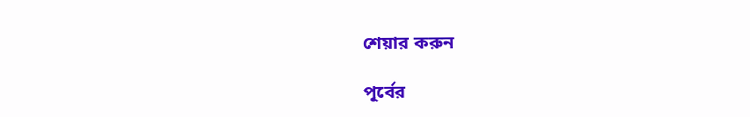শেয়ার করুন

পূর্বের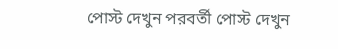পোস্ট দেখুন পরবর্তী পোস্ট দেখুন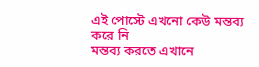এই পোস্টে এখনো কেউ মন্তব্য করে নি
মন্তব্য করতে এখানে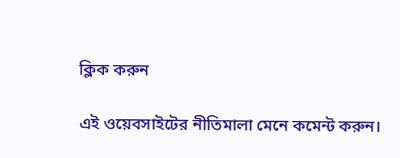ক্লিক করুন

এই ওয়েবসাইটের নীতিমালা মেনে কমেন্ট করুন।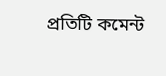প্রতিটি কমেন্ট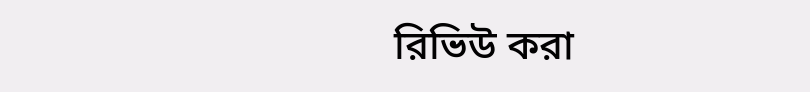রিভিউ করা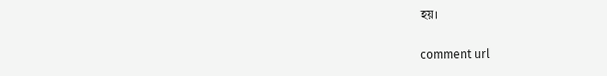হয়।

comment url